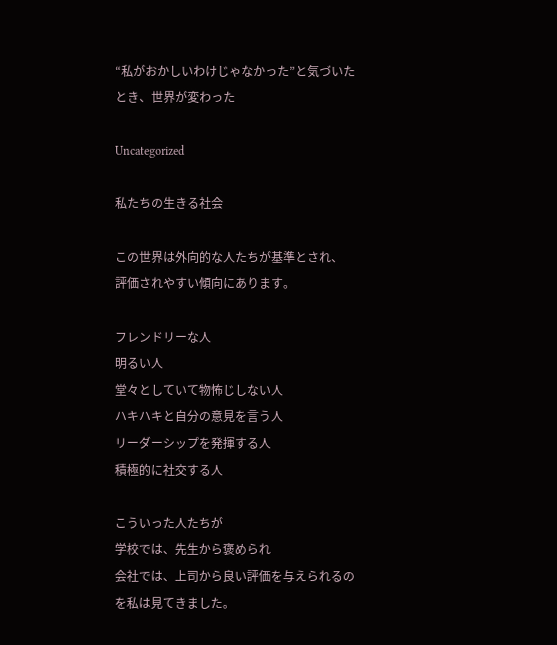“私がおかしいわけじゃなかった”と気づいたとき、世界が変わった

Uncategorized

私たちの生きる社会

この世界は外向的な人たちが基準とされ、
評価されやすい傾向にあります。

フレンドリーな人
明るい人
堂々としていて物怖じしない人
ハキハキと自分の意見を言う人
リーダーシップを発揮する人
積極的に社交する人

こういった人たちが
学校では、先生から褒められ
会社では、上司から良い評価を与えられるのを私は見てきました。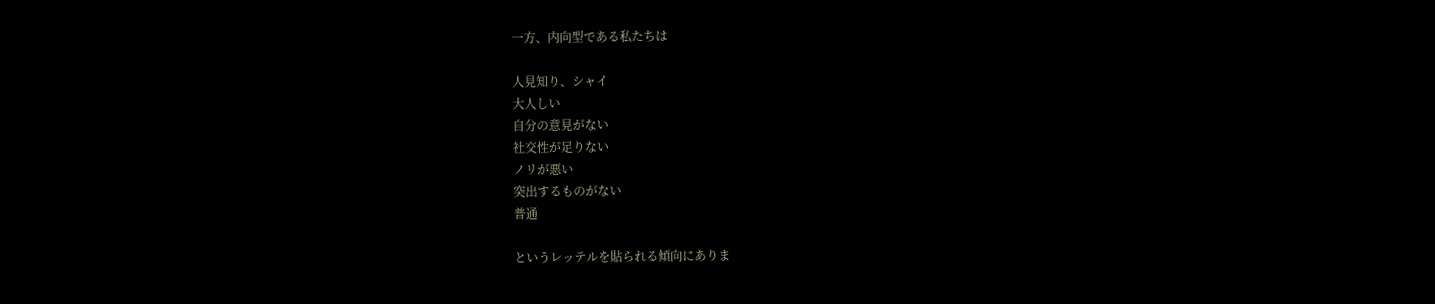一方、内向型である私たちは

人見知り、シャイ
大人しい
自分の意見がない
社交性が足りない
ノリが悪い
突出するものがない
普通

というレッテルを貼られる傾向にありま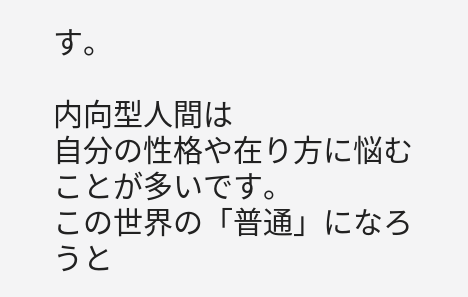す。

内向型人間は
自分の性格や在り方に悩むことが多いです。
この世界の「普通」になろうと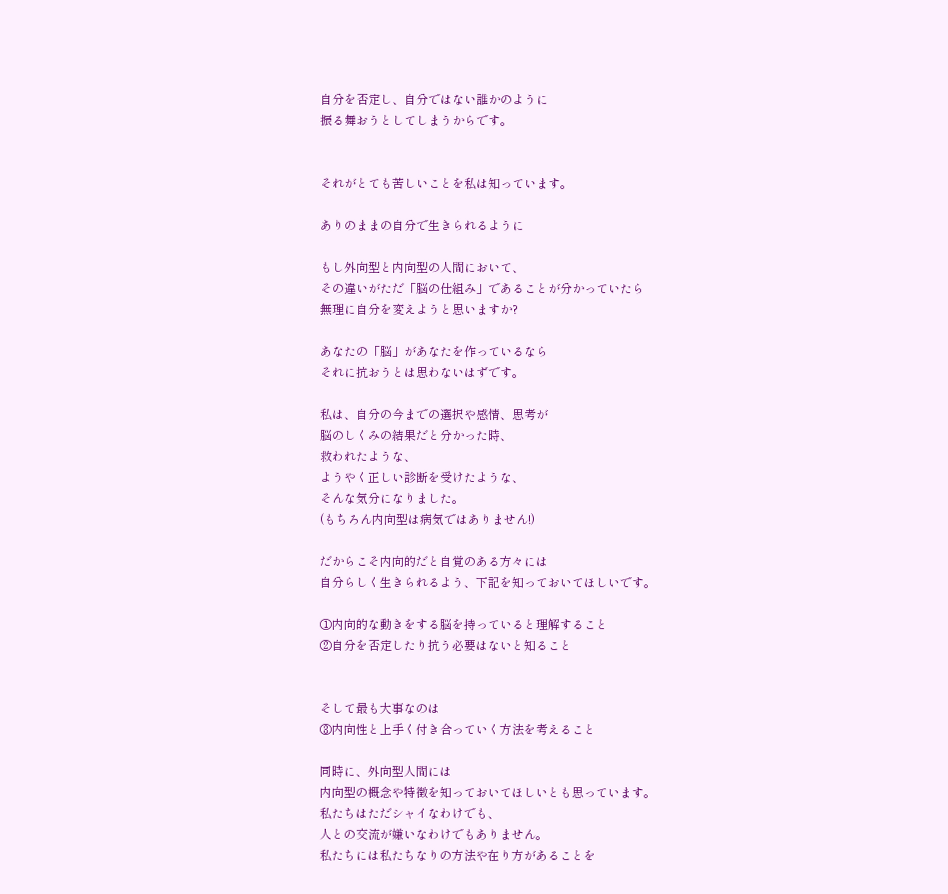自分を否定し、自分ではない誰かのように
振る舞おうとしてしまうからです。


それがとても苦しいことを私は知っています。

ありのままの自分で生きられるように

もし外向型と内向型の人間において、
その違いがただ「脳の仕組み」であることが分かっていたら
無理に自分を変えようと思いますか?

あなたの「脳」があなたを作っているなら
それに抗おうとは思わないはずです。

私は、自分の今までの選択や感情、思考が
脳のしくみの結果だと分かった時、
救われたような、
ようやく正しい診断を受けたような、
そんな気分になりました。
(もちろん内向型は病気ではありません!)

だからこそ内向的だと自覚のある方々には
自分らしく生きられるよう、下記を知っておいてほしいです。

①内向的な動きをする脳を持っていると理解すること
②自分を否定したり抗う必要はないと知ること


そして最も大事なのは
③内向性と上手く付き合っていく方法を考えること

同時に、外向型人間には
内向型の概念や特徴を知っておいてほしいとも思っています。
私たちはただシャイなわけでも、
人との交流が嫌いなわけでもありません。
私たちには私たちなりの方法や在り方があることを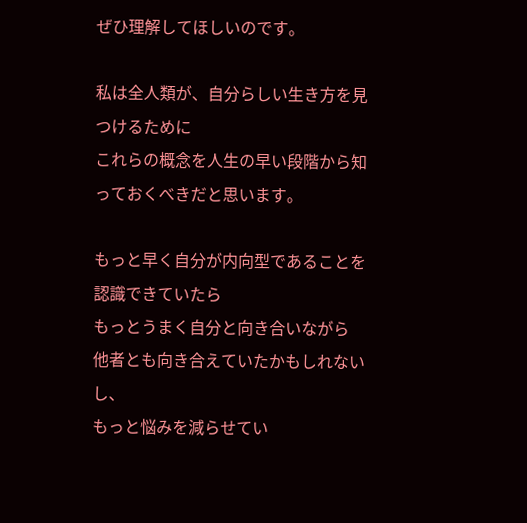ぜひ理解してほしいのです。

私は全人類が、自分らしい生き方を見つけるために
これらの概念を人生の早い段階から知っておくべきだと思います。

もっと早く自分が内向型であることを認識できていたら
もっとうまく自分と向き合いながら
他者とも向き合えていたかもしれないし、
もっと悩みを減らせてい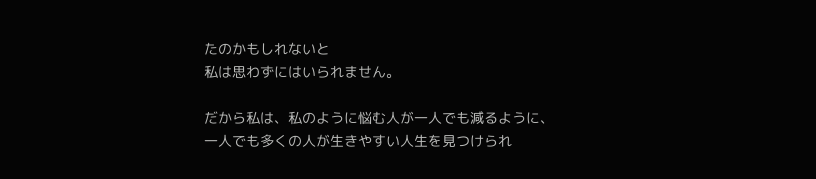たのかもしれないと
私は思わずにはいられません。

だから私は、私のように悩む人が一人でも減るように、
一人でも多くの人が生きやすい人生を見つけられ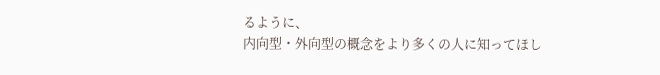るように、
内向型・外向型の概念をより多くの人に知ってほし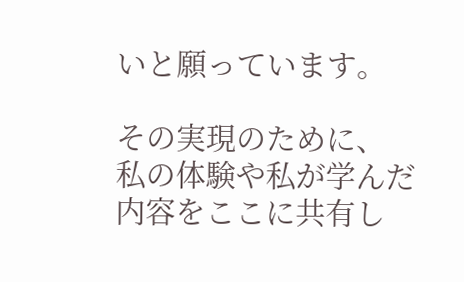いと願っています。

その実現のために、
私の体験や私が学んだ内容をここに共有し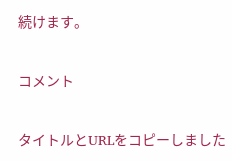続けます。

コメント

タイトルとURLをコピーしました